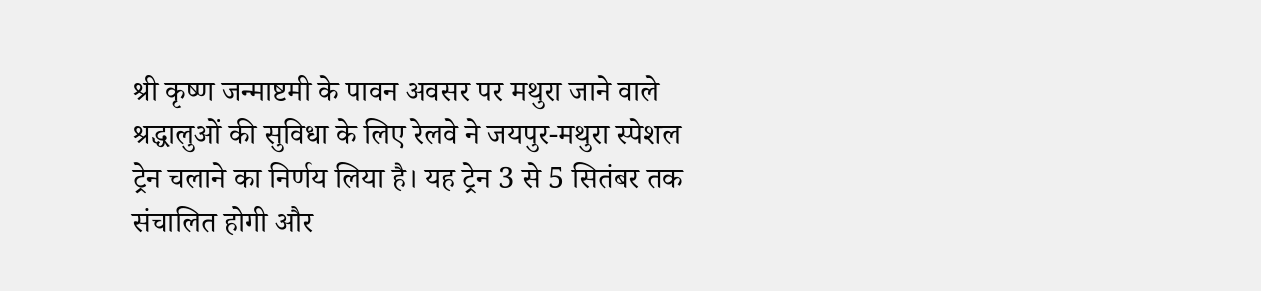श्री कृष्ण जन्माष्टमी के पावन अवसर पर मथुरा जाने वाले श्रद्धालुओं की सुविधा के लिए रेलवे ने जयपुर-मथुरा स्पेशल ट्रेन चलाने का निर्णय लिया है। यह ट्रेन 3 से 5 सितंबर तक संचालित होगी और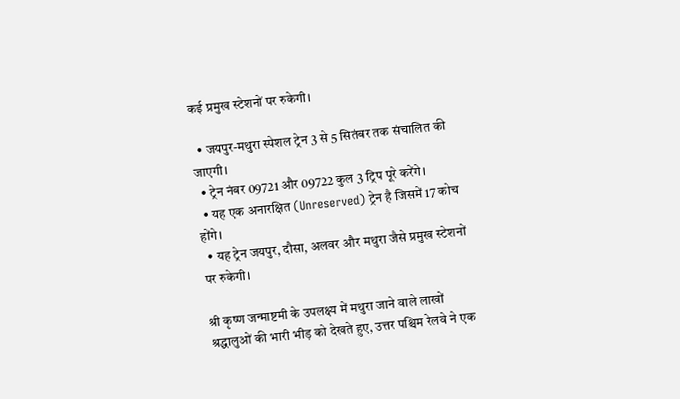कई प्रमुख स्टेशनों पर रुकेगी।

  • जयपुर-मथुरा स्पेशल ट्रेन 3 से 5 सितंबर तक संचालित की जाएगी।
  • ट्रेन नंबर 09721 और 09722 कुल 3 ट्रिप पूरे करेंगे।
  • यह एक अनारक्षित (Unreserved) ट्रेन है जिसमें 17 कोच होंगे।
  • यह ट्रेन जयपुर, दौसा, अलवर और मथुरा जैसे प्रमुख स्टेशनों पर रुकेगी।

श्री कृष्ण जन्माष्टमी के उपलक्ष्य में मथुरा जाने वाले लाखों श्रद्धालुओं की भारी भीड़ को देखते हुए, उत्तर पश्चिम रेलवे ने एक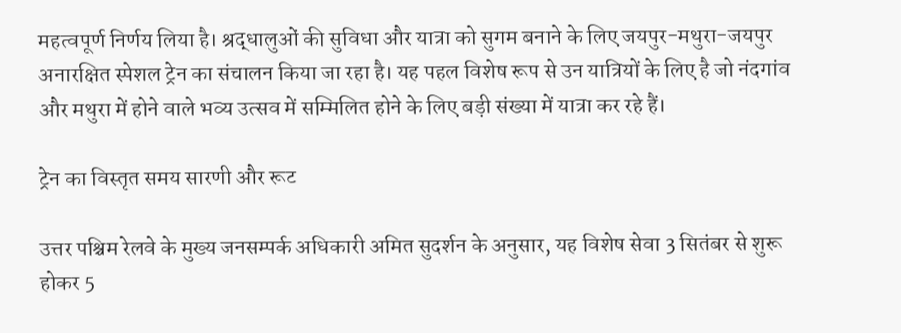महत्वपूर्ण निर्णय लिया है। श्रद्धालुओं की सुविधा और यात्रा को सुगम बनाने के लिए जयपुर-मथुरा-जयपुर अनारक्षित स्पेशल ट्रेन का संचालन किया जा रहा है। यह पहल विशेष रूप से उन यात्रियों के लिए है जो नंदगांव और मथुरा में होने वाले भव्य उत्सव में सम्मिलित होने के लिए बड़ी संख्या में यात्रा कर रहे हैं।

ट्रेन का विस्तृत समय सारणी और रूट

उत्तर पश्चिम रेलवे के मुख्य जनसम्पर्क अधिकारी अमित सुदर्शन के अनुसार, यह विशेष सेवा 3 सितंबर से शुरू होकर 5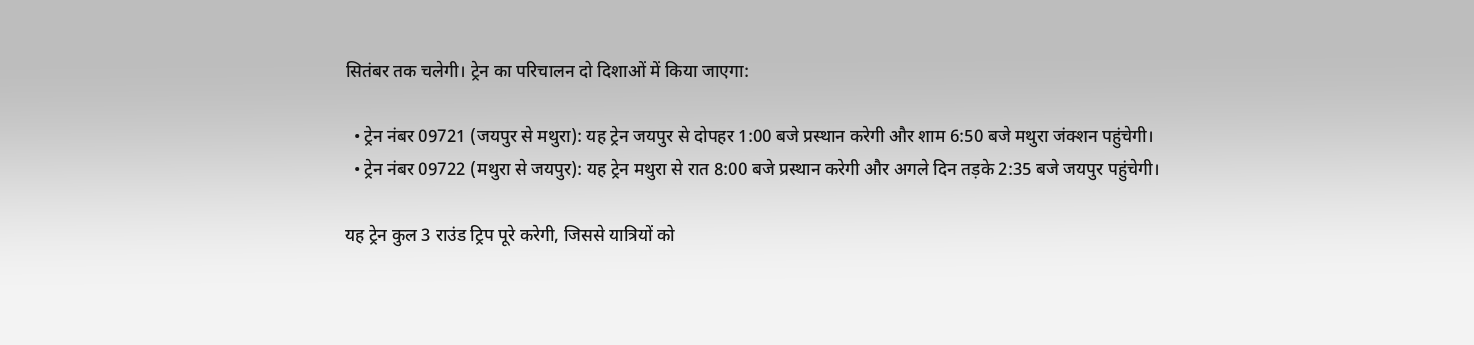सितंबर तक चलेगी। ट्रेन का परिचालन दो दिशाओं में किया जाएगा:

  • ट्रेन नंबर 09721 (जयपुर से मथुरा): यह ट्रेन जयपुर से दोपहर 1:00 बजे प्रस्थान करेगी और शाम 6:50 बजे मथुरा जंक्शन पहुंचेगी।
  • ट्रेन नंबर 09722 (मथुरा से जयपुर): यह ट्रेन मथुरा से रात 8:00 बजे प्रस्थान करेगी और अगले दिन तड़के 2:35 बजे जयपुर पहुंचेगी।

यह ट्रेन कुल 3 राउंड ट्रिप पूरे करेगी, जिससे यात्रियों को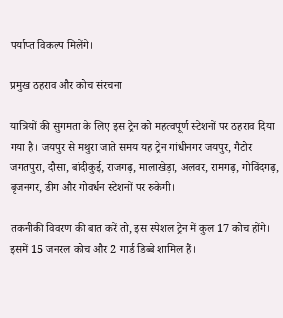पर्याप्त विकल्प मिलेंगे।

प्रमुख ठहराव और कोच संरचना

यात्रियों की सुगमता के लिए इस ट्रेन को महत्वपूर्ण स्टेशनों पर ठहराव दिया गया है। जयपुर से मथुरा जाते समय यह ट्रेन गांधीनगर जयपुर, गैटोर जगतपुरा, दौसा, बांदीकुई, राजगढ़, मालाखेड़ा, अलवर, रामगढ़, गोविंदगढ़, बृजनगर, डीग और गोवर्धन स्टेशनों पर रुकेगी।

तकनीकी विवरण की बात करें तो, इस स्पेशल ट्रेन में कुल 17 कोच होंगे। इसमें 15 जनरल कोच और 2 गार्ड डिब्बे शामिल हैं।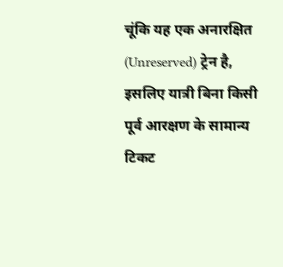चूंकि यह एक अनारक्षित (Unreserved) ट्रेन है, इसलिए यात्री बिना किसी पूर्व आरक्षण के सामान्य टिकट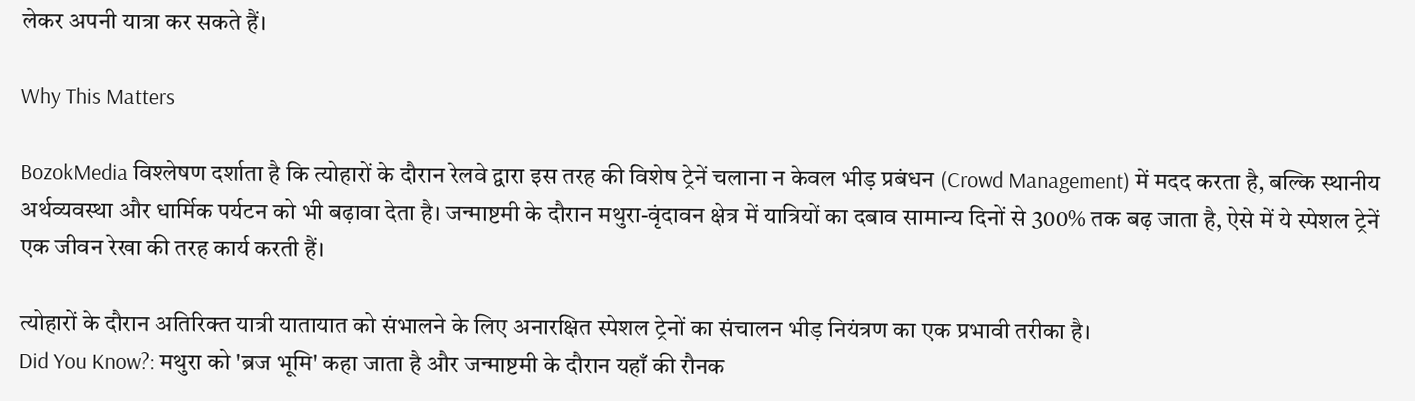लेकर अपनी यात्रा कर सकते हैं।

Why This Matters

BozokMedia विश्लेषण दर्शाता है कि त्योहारों के दौरान रेलवे द्वारा इस तरह की विशेष ट्रेनें चलाना न केवल भीड़ प्रबंधन (Crowd Management) में मदद करता है, बल्कि स्थानीय अर्थव्यवस्था और धार्मिक पर्यटन को भी बढ़ावा देता है। जन्माष्टमी के दौरान मथुरा-वृंदावन क्षेत्र में यात्रियों का दबाव सामान्य दिनों से 300% तक बढ़ जाता है, ऐसे में ये स्पेशल ट्रेनें एक जीवन रेखा की तरह कार्य करती हैं।

त्योहारों के दौरान अतिरिक्त यात्री यातायात को संभालने के लिए अनारक्षित स्पेशल ट्रेनों का संचालन भीड़ नियंत्रण का एक प्रभावी तरीका है।
Did You Know?: मथुरा को 'ब्रज भूमि' कहा जाता है और जन्माष्टमी के दौरान यहाँ की रौनक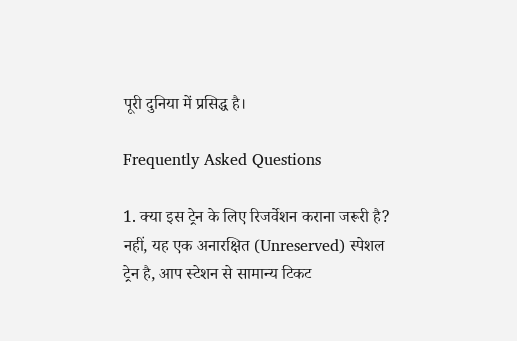पूरी दुनिया में प्रसिद्ध है।

Frequently Asked Questions

1. क्या इस ट्रेन के लिए रिजर्वेशन कराना जरूरी है?
नहीं, यह एक अनारक्षित (Unreserved) स्पेशल ट्रेन है, आप स्टेशन से सामान्य टिकट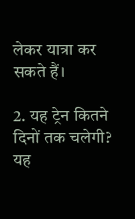लेकर यात्रा कर सकते हैं।

2. यह ट्रेन कितने दिनों तक चलेगी?
यह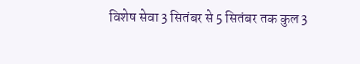विशेष सेवा 3 सितंबर से 5 सितंबर तक कुल 3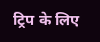ट्रिप के लिए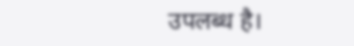उपलब्ध है।